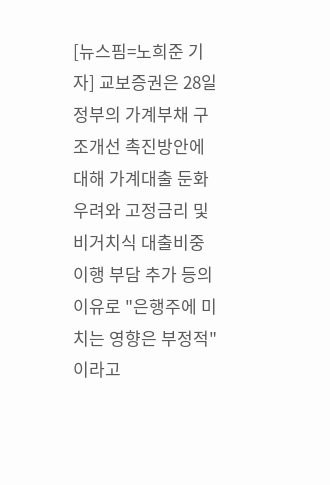[뉴스핌=노희준 기자] 교보증권은 28일 정부의 가계부채 구조개선 촉진방안에 대해 가계대출 둔화 우려와 고정금리 및 비거치식 대출비중 이행 부담 추가 등의 이유로 "은행주에 미치는 영향은 부정적"이라고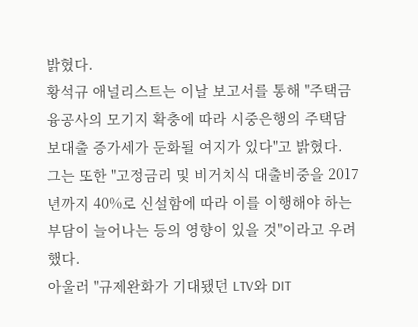밝혔다.
황석규 애널리스트는 이날 보고서를 통해 "주택금융공사의 모기지 확충에 따라 시중은행의 주택담보대출 증가세가 둔화될 여지가 있다"고 밝혔다.
그는 또한 "고정금리 및 비거치식 대출비중을 2017년까지 40%로 신설함에 따라 이를 이행해야 하는 부담이 늘어나는 등의 영향이 있을 것"이라고 우려했다.
아울러 "규제완화가 기대됐던 LTV와 DIT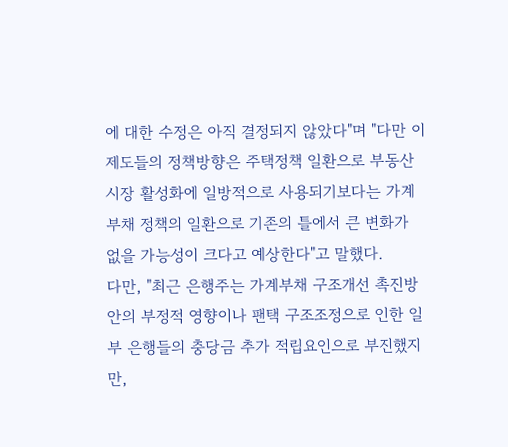에 대한 수정은 아직 결정되지 않았다"며 "다만 이 제도들의 정책방향은 주택정책 일환으로 부동산시장 활성화에 일방적으로 사용되기보다는 가계부채 정책의 일환으로 기존의 틀에서 큰 변화가 없을 가능성이 크다고 예상한다"고 말했다.
다만, "최근 은행주는 가계부채 구조개선 촉진방안의 부정적 영향이나 팬택 구조조정으로 인한 일부 은행들의 충당금 추가 적립요인으로 부진했지만,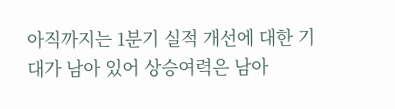아직까지는 1분기 실적 개선에 대한 기대가 남아 있어 상승여력은 남아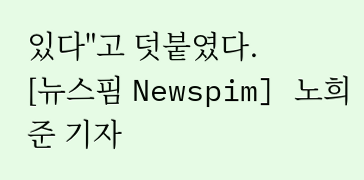있다"고 덧붙였다.
[뉴스핌 Newspim] 노희준 기자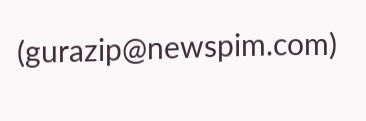(gurazip@newspim.com)